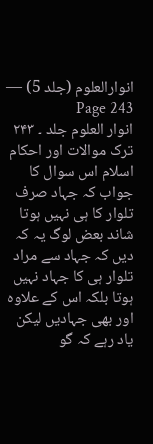انوارالعلوم (جلد 5) — Page 243
انوار العلوم جلد ۔ ۲۴۳ ترک موالات اور احکام اسلام اس سوال کا جواب کہ جہاد صرف تلوار کا ہی نہیں ہوتا شاند بعض لوگ یہ کہ دیں کہ جہاد سے مراد تلوار ہی کا جہاد نہیں ہوتا بلکہ اس کے علاوہ اور بھی جہادیں لیکن یاد رہے کہ گو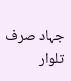جہاد صرف تلوار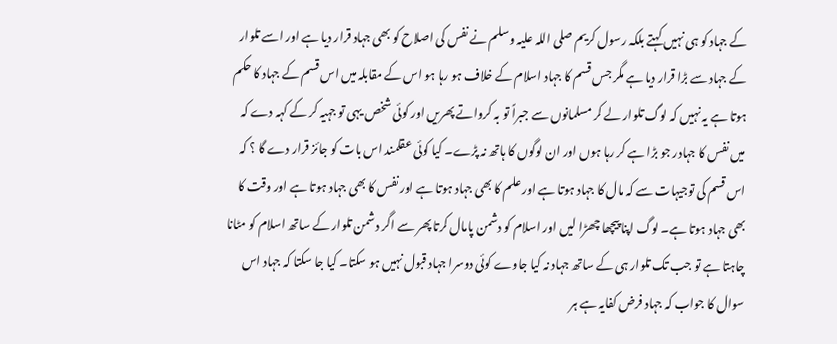کے جہاد کو ہی نہیں کہتے بلکہ رسول کریم صلی اللہ علیہ وسلم نے نفس کی اصلاح کو بھی جہاد قرار دیا ہے اور اسے تلوار کے جہاد سے بڑا قرار دیا ہے مگر جس قسم کا جہاد اسلام کے خلاف ہو رہا ہو اس کے مقابلہ میں اس قسم کے جہاد کا حکم ہوتا ہے یہ نہیں کہ لوگ تلوار لے کر مسلمانوں سے جبراً تو بہ کرواتے پھریں اور کوئی شخص یہی تو جہیہ کر کے کہہ دے کہ میں نفس کا جہادر جو بڑا ہے کر رہا ہوں اور ان لوگوں کا ہاتھ نہ پڑے۔ کیا کوئی عقلمند اس بات کو جائز قرار دے گا ؟ کہ اس قسم کی توجیہات سے کہ مال کا جہاد ہوتا ہے اور علم کا بھی جہاد ہوتا ہے اور نفس کا بھی جہاد ہوتا ہے اور وقت کا بھی جہاد ہوتا ہے۔ لوگ اپنا پیچھا چھڑا لیں اور اسلام کو دشمن پامال کرتا پھر سے اگر دشمن تلوار کے ساتھ اسلام کو مٹانا چاہتا ہے تو جب تک تلوار ہی کے ساتھ جہاد نہ کیا جاوے کوئی دوسرا جہاد قبول نہیں ہو سکتا۔ کیا جا سکتا کہ جہاد اس سوال کا جواب کہ جہاد فرض کفایہ ہے ہر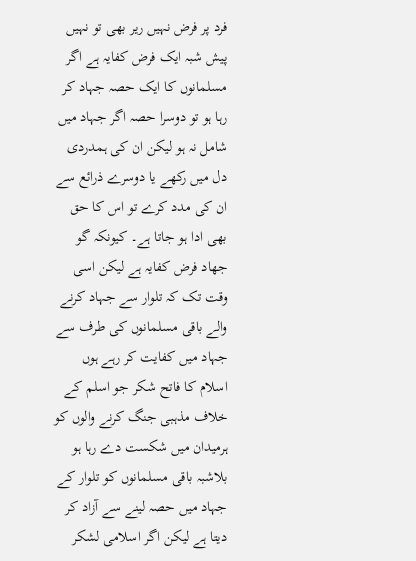فرد پر فرض نہیں ریر بھی تو نہیں پیش شبہ ایک فرض کفایہ ہے اگر مسلمانوں کا ایک حصہ جہاد کر رہا ہو تو دوسرا حصہ اگر جہاد میں شامل نہ ہو لیکن ان کی ہمدردی دل میں رکھے یا دوسرے ذرائع سے ان کی مدد کرے تو اس کا حق بھی ادا ہو جاتا ہے۔ کیونکہ گو جهاد فرض کفایہ ہے لیکن اسی وقت تک کہ تلوار سے جہاد کرنے والے باقی مسلمانوں کی طرف سے جہاد میں کفایت کر رہے ہوں اسلام کا فاتح شکر جو اسلم کے خلاف مذہبی جنگ کرنے والوں کو ہرمیدان میں شکست دے رہا ہو بلاشبہ باقی مسلمانوں کو تلوار کے جہاد میں حصہ لینے سے آزاد کر دیتا ہے لیکن اگر اسلامی لشکر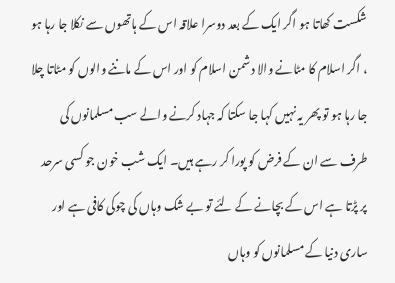شکست کھاتا ہو اگر ایک کے بعد دوسرا علاقہ اس کے ہاتھوں سے نکلا جا رہا ہو ، اگر اسلام کا مٹانے والا دشمن اسلام کو اور اس کے ماننے والوں کو مٹاتا چلا جا رہا ہو تو پھر یہ نہیں کہا جا سکتا کہ جہاد کرنے والے سب مسلمانوں کی طرف سے ان کے فرض کو پورا کر رہے ہیں۔ ایک شب خون جو کسی سرحد پر پڑتا ہے اس کے بچانے کے لئے تو بے شک وہاں کی چوکی کافی ہے اور ساری دنیا کے مسلمانوں کو وہاں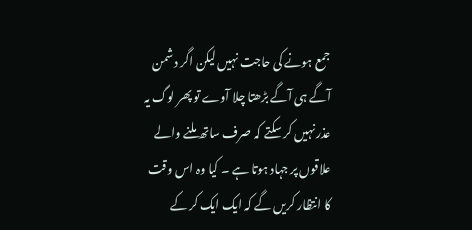جمع ہونے کی حاجت نہیں لیکن اگر دشمن آگے ہی آگے بڑھتا چلا آوے تو پھر لوگ یہ عذر نہیں کر سکتے کہ صرف ساتھ ملنے والے علاقوں پر جہاد ہوتا ہے ۔ کیا وہ اس وقت کا انتظار کریں گے کہ ایک ایک کر کے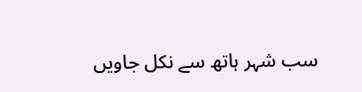سب شہر ہاتھ سے نکل جاویں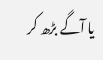یا آگے بڑھ کر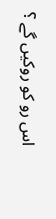اس رو کو روکیں گے ؟